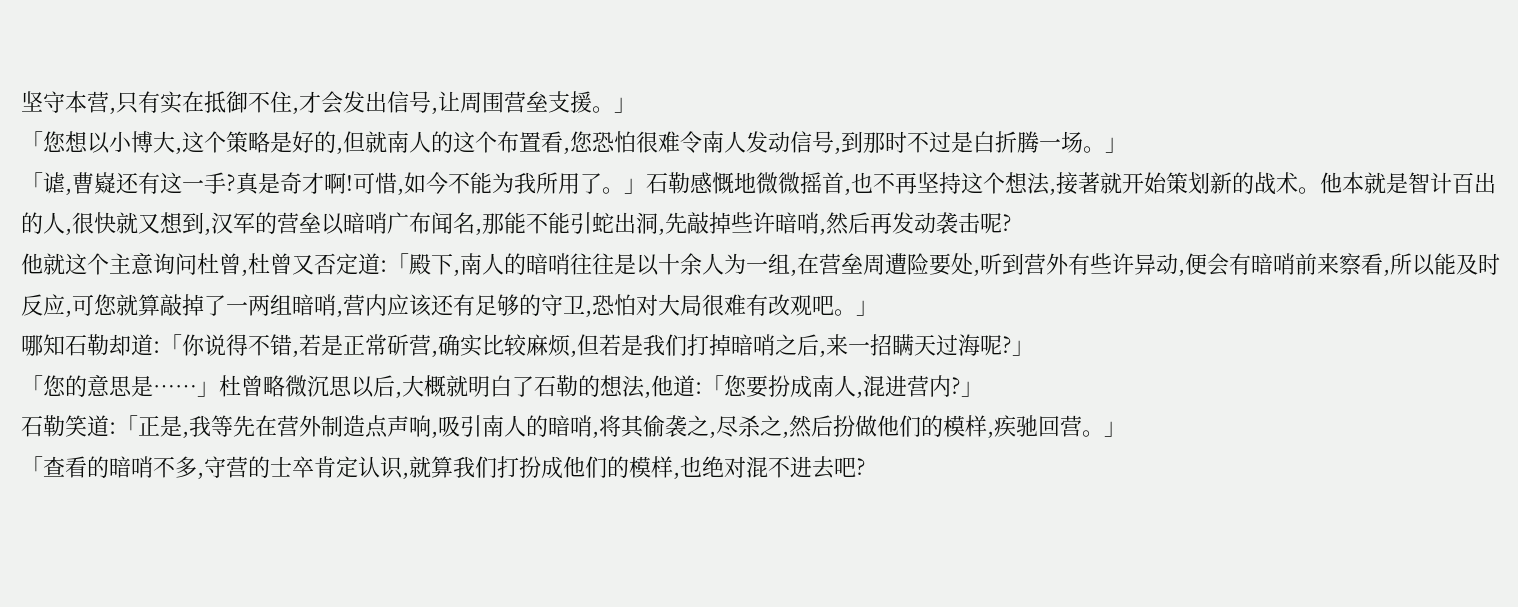坚守本营,只有实在抵御不住,才会发出信号,让周围营垒支援。」
「您想以小博大,这个策略是好的,但就南人的这个布置看,您恐怕很难令南人发动信号,到那时不过是白折腾一场。」
「谑,曹嶷还有这一手?真是奇才啊!可惜,如今不能为我所用了。」石勒感慨地微微摇首,也不再坚持这个想法,接著就开始策划新的战术。他本就是智计百出的人,很快就又想到,汉军的营垒以暗哨广布闻名,那能不能引蛇出洞,先敲掉些许暗哨,然后再发动袭击呢?
他就这个主意询问杜曾,杜曾又否定道:「殿下,南人的暗哨往往是以十余人为一组,在营垒周遭险要处,听到营外有些许异动,便会有暗哨前来察看,所以能及时反应,可您就算敲掉了一两组暗哨,营内应该还有足够的守卫,恐怕对大局很难有改观吧。」
哪知石勒却道:「你说得不错,若是正常斫营,确实比较麻烦,但若是我们打掉暗哨之后,来一招瞒天过海呢?」
「您的意思是……」杜曾略微沉思以后,大概就明白了石勒的想法,他道:「您要扮成南人,混进营内?」
石勒笑道:「正是,我等先在营外制造点声响,吸引南人的暗哨,将其偷袭之,尽杀之,然后扮做他们的模样,疾驰回营。」
「查看的暗哨不多,守营的士卒肯定认识,就算我们打扮成他们的模样,也绝对混不进去吧?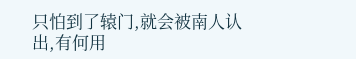只怕到了辕门,就会被南人认出,有何用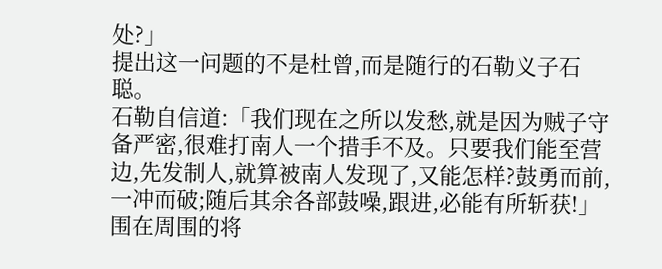处?」
提出这一问题的不是杜曾,而是随行的石勒义子石聪。
石勒自信道:「我们现在之所以发愁,就是因为贼子守备严密,很难打南人一个措手不及。只要我们能至营边,先发制人,就算被南人发现了,又能怎样?鼓勇而前,一冲而破;随后其余各部鼓噪,跟进,必能有所斩获!」
围在周围的将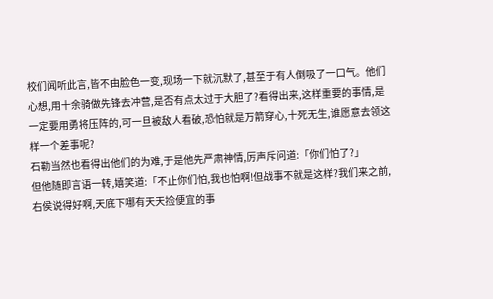校们闻听此言,皆不由脸色一变,现场一下就沉默了,甚至于有人倒吸了一口气。他们心想,用十余骑做先锋去冲营,是否有点太过于大胆了?看得出来,这样重要的事情,是一定要用勇将压阵的,可一旦被敌人看破,恐怕就是万箭穿心,十死无生,谁愿意去领这样一个差事呢?
石勒当然也看得出他们的为难,于是他先严肃神情,厉声斥问道:「你们怕了?」
但他随即言语一转,嬉笑道:「不止你们怕,我也怕啊!但战事不就是这样?我们来之前,右侯说得好啊,天底下哪有天天捡便宜的事